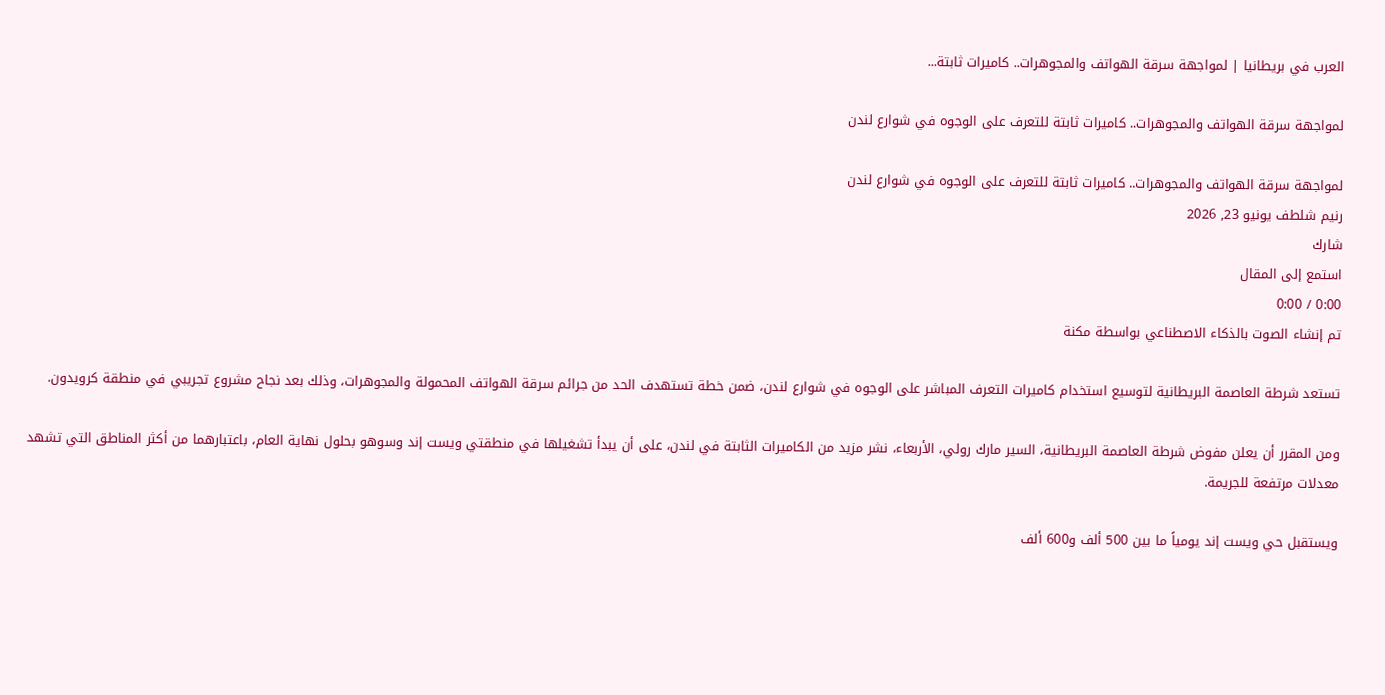العرب في بريطانيا | لمواجهة سرقة الهواتف والمجوهرات.. كاميرات ثابتة...

لمواجهة سرقة الهواتف والمجوهرات.. كاميرات ثابتة للتعرف على الوجوه في شوارع لندن

لمواجهة سرقة الهواتف والمجوهرات.. كاميرات ثابتة للتعرف على الوجوه في شوارع لندن
رنيم شلطف يونيو 23, 2026
شارك
استمع إلى المقال
0:00 / 0:00
تم إنشاء الصوت بالذكاء الاصطناعي بواسطة مكنة

تستعد شرطة العاصمة البريطانية لتوسيع استخدام كاميرات التعرف المباشر على الوجوه في شوارع لندن، ضمن خطة تستهدف الحد من جرائم سرقة الهواتف المحمولة والمجوهرات، وذلك بعد نجاح مشروع تجريبي في منطقة كرويدون.

ومن المقرر أن يعلن مفوض شرطة العاصمة البريطانية، السير مارك رولي، الأربعاء، نشر مزيد من الكاميرات الثابتة في لندن، على أن يبدأ تشغيلها في منطقتي ويست إند وسوهو بحلول نهاية العام، باعتبارهما من أكثر المناطق التي تشهد معدلات مرتفعة للجريمة.

ويستقبل حي ويست إند يومياً ما بين 500 ألف و600 ألف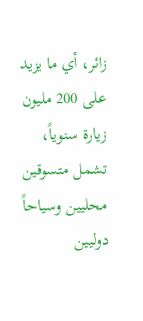زائر، أي ما يزيد على 200 مليون زيارة سنوياً، تشمل متسوقين محليين وسياحاً دوليين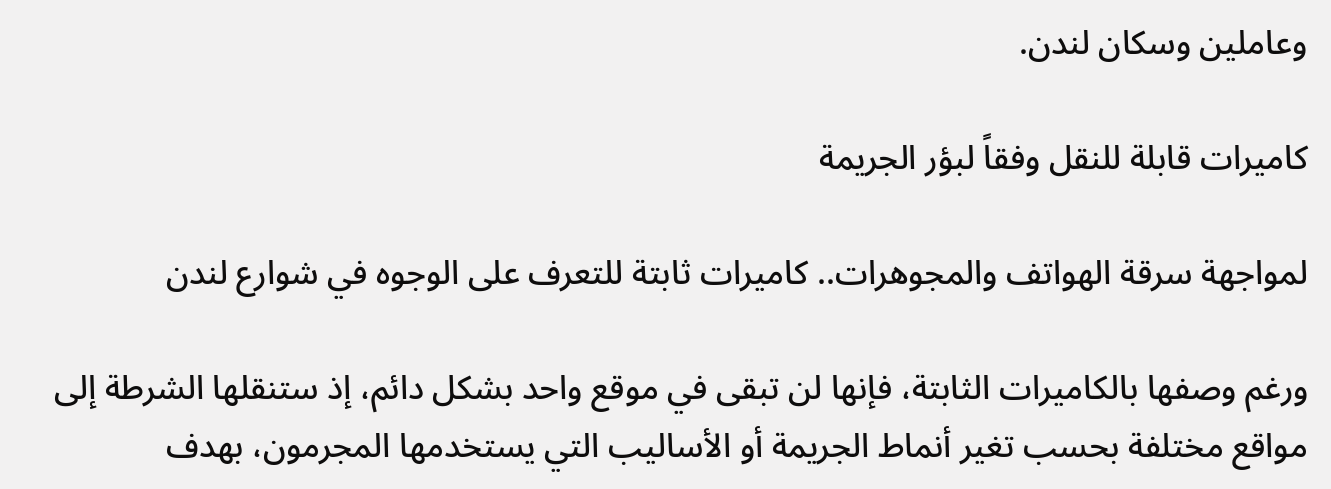وعاملين وسكان لندن.

كاميرات قابلة للنقل وفقاً لبؤر الجريمة

لمواجهة سرقة الهواتف والمجوهرات.. كاميرات ثابتة للتعرف على الوجوه في شوارع لندن

ورغم وصفها بالكاميرات الثابتة، فإنها لن تبقى في موقع واحد بشكل دائم، إذ ستنقلها الشرطة إلى مواقع مختلفة بحسب تغير أنماط الجريمة أو الأساليب التي يستخدمها المجرمون، بهدف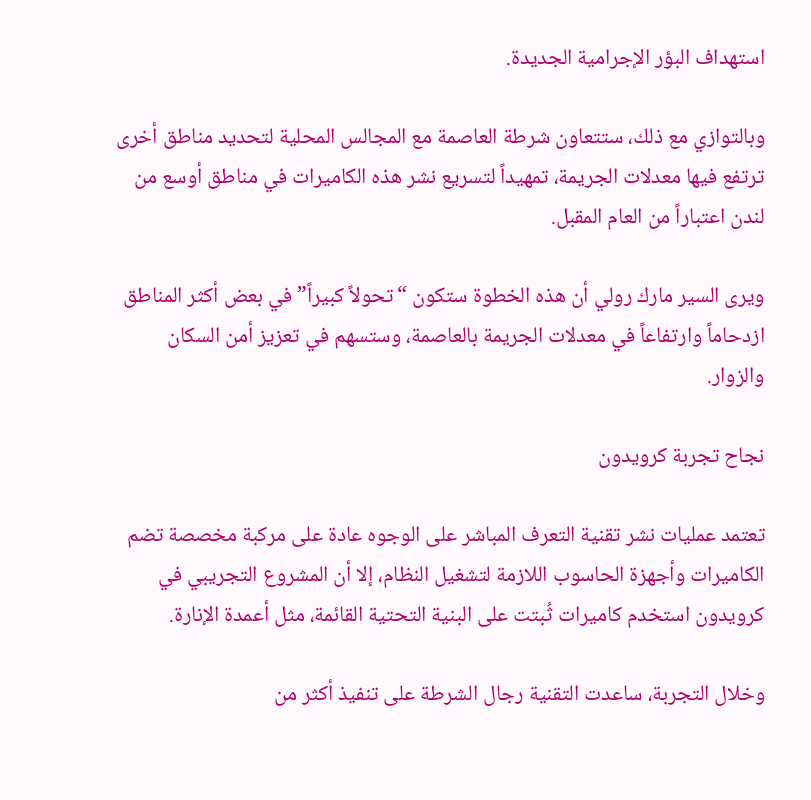استهداف البؤر الإجرامية الجديدة.

وبالتوازي مع ذلك، ستتعاون شرطة العاصمة مع المجالس المحلية لتحديد مناطق أخرى ترتفع فيها معدلات الجريمة، تمهيداً لتسريع نشر هذه الكاميرات في مناطق أوسع من لندن اعتباراً من العام المقبل.

ويرى السير مارك رولي أن هذه الخطوة ستكون “تحولاً كبيراً” في بعض أكثر المناطق ازدحاماً وارتفاعاً في معدلات الجريمة بالعاصمة، وستسهم في تعزيز أمن السكان والزوار.

نجاح تجربة كرويدون

تعتمد عمليات نشر تقنية التعرف المباشر على الوجوه عادة على مركبة مخصصة تضم الكاميرات وأجهزة الحاسوب اللازمة لتشغيل النظام، إلا أن المشروع التجريبي في كرويدون استخدم كاميرات ثُبتت على البنية التحتية القائمة، مثل أعمدة الإنارة.

وخلال التجربة، ساعدت التقنية رجال الشرطة على تنفيذ أكثر من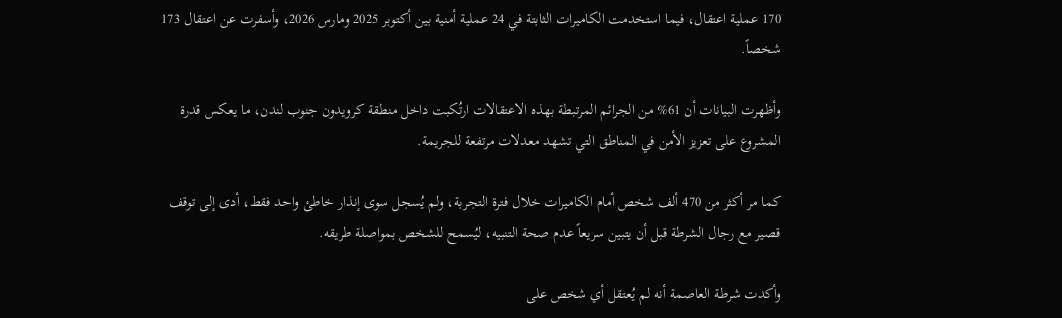170 عملية اعتقال، فيما استخدمت الكاميرات الثابتة في 24 عملية أمنية بين أكتوبر 2025 ومارس 2026، وأسفرت عن اعتقال 173 شخصاً.

وأظهرت البيانات أن 61% من الجرائم المرتبطة بهذه الاعتقالات ارتُكبت داخل منطقة كرويدون جنوب لندن، ما يعكس قدرة المشروع على تعزيز الأمن في المناطق التي تشهد معدلات مرتفعة للجريمة.

كما مر أكثر من 470 ألف شخص أمام الكاميرات خلال فترة التجربة، ولم يُسجل سوى إنذار خاطئ واحد فقط، أدى إلى توقف قصير مع رجال الشرطة قبل أن يتبين سريعاً عدم صحة التنبيه، ليُسمح للشخص بمواصلة طريقه.

وأكدت شرطة العاصمة أنه لم يُعتقل أي شخص على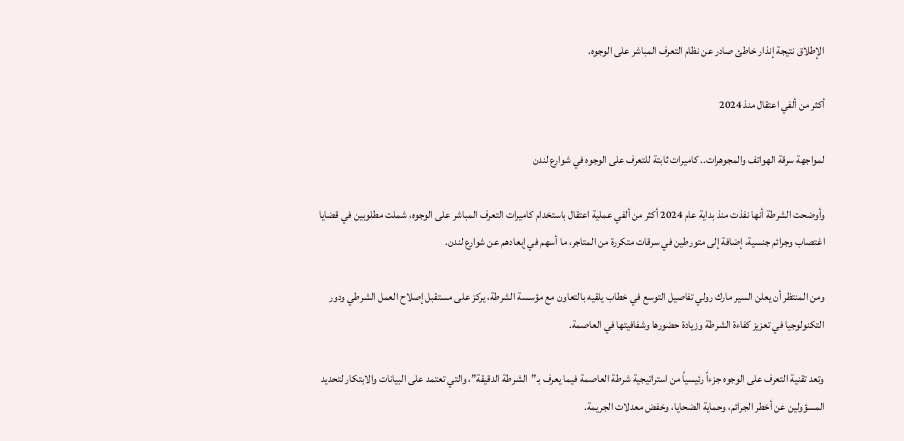الإطلاق نتيجة إنذار خاطئ صادر عن نظام التعرف المباشر على الوجوه.

أكثر من ألفي اعتقال منذ 2024

لمواجهة سرقة الهواتف والمجوهرات.. كاميرات ثابتة للتعرف على الوجوه في شوارع لندن

وأوضحت الشرطة أنها نفذت منذ بداية عام 2024 أكثر من ألفي عملية اعتقال باستخدام كاميرات التعرف المباشر على الوجوه، شملت مطلوبين في قضايا اغتصاب وجرائم جنسية، إضافة إلى متورطين في سرقات متكررة من المتاجر، ما أسهم في إبعادهم عن شوارع لندن.

ومن المنتظر أن يعلن السير مارك رولي تفاصيل التوسع في خطاب يلقيه بالتعاون مع مؤسسة الشرطة، يركز على مستقبل إصلاح العمل الشرطي ودور التكنولوجيا في تعزيز كفاءة الشرطة وزيادة حضورها وشفافيتها في العاصمة.

وتعد تقنية التعرف على الوجوه جزءاً رئيسياً من استراتيجية شرطة العاصمة فيما يعرف بـ”الشرطة الدقيقة”، والتي تعتمد على البيانات والابتكار لتحديد المسؤولين عن أخطر الجرائم، وحماية الضحايا، وخفض معدلات الجريمة.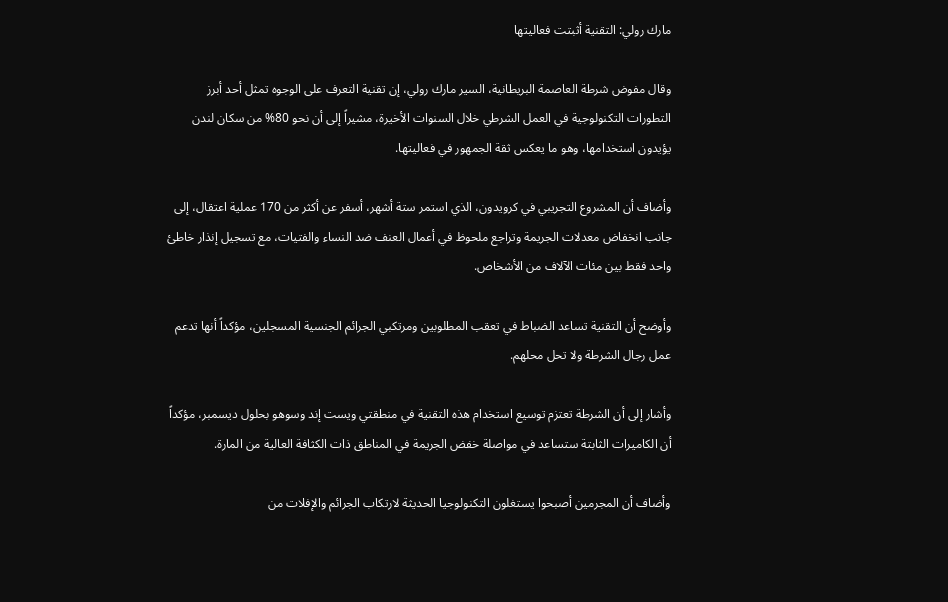مارك رولي: التقنية أثبتت فعاليتها

وقال مفوض شرطة العاصمة البريطانية، السير مارك رولي، إن تقنية التعرف على الوجوه تمثل أحد أبرز التطورات التكنولوجية في العمل الشرطي خلال السنوات الأخيرة، مشيراً إلى أن نحو 80% من سكان لندن يؤيدون استخدامها، وهو ما يعكس ثقة الجمهور في فعاليتها.

وأضاف أن المشروع التجريبي في كرويدون، الذي استمر ستة أشهر، أسفر عن أكثر من 170 عملية اعتقال، إلى جانب انخفاض معدلات الجريمة وتراجع ملحوظ في أعمال العنف ضد النساء والفتيات، مع تسجيل إنذار خاطئ واحد فقط بين مئات الآلاف من الأشخاص.

وأوضح أن التقنية تساعد الضباط في تعقب المطلوبين ومرتكبي الجرائم الجنسية المسجلين، مؤكداً أنها تدعم عمل رجال الشرطة ولا تحل محلهم.

وأشار إلى أن الشرطة تعتزم توسيع استخدام هذه التقنية في منطقتي ويست إند وسوهو بحلول ديسمبر، مؤكداً أن الكاميرات الثابتة ستساعد في مواصلة خفض الجريمة في المناطق ذات الكثافة العالية من المارة.

وأضاف أن المجرمين أصبحوا يستغلون التكنولوجيا الحديثة لارتكاب الجرائم والإفلات من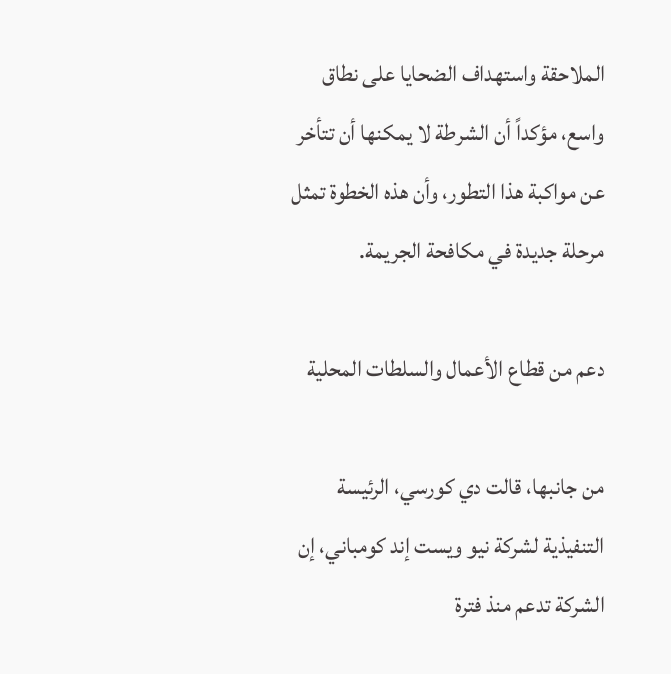الملاحقة واستهداف الضحايا على نطاق واسع، مؤكداً أن الشرطة لا يمكنها أن تتأخر عن مواكبة هذا التطور، وأن هذه الخطوة تمثل مرحلة جديدة في مكافحة الجريمة.

دعم من قطاع الأعمال والسلطات المحلية

من جانبها، قالت دي كورسي، الرئيسة التنفيذية لشركة نيو ويست إند كومباني، إن الشركة تدعم منذ فترة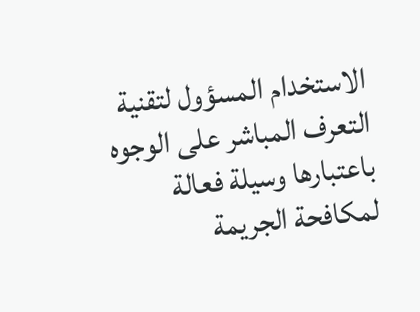الاستخدام المسؤول لتقنية التعرف المباشر على الوجوه باعتبارها وسيلة فعالة لمكافحة الجريمة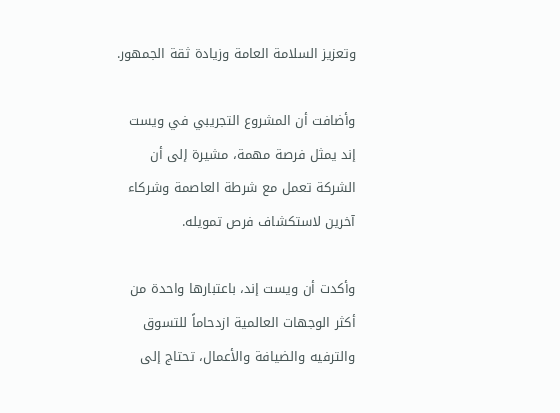وتعزيز السلامة العامة وزيادة ثقة الجمهور.

وأضافت أن المشروع التجريبي في ويست إند يمثل فرصة مهمة، مشيرة إلى أن الشركة تعمل مع شرطة العاصمة وشركاء آخرين لاستكشاف فرص تمويله.

وأكدت أن ويست إند، باعتبارها واحدة من أكثر الوجهات العالمية ازدحاماً للتسوق والترفيه والضيافة والأعمال، تحتاج إلى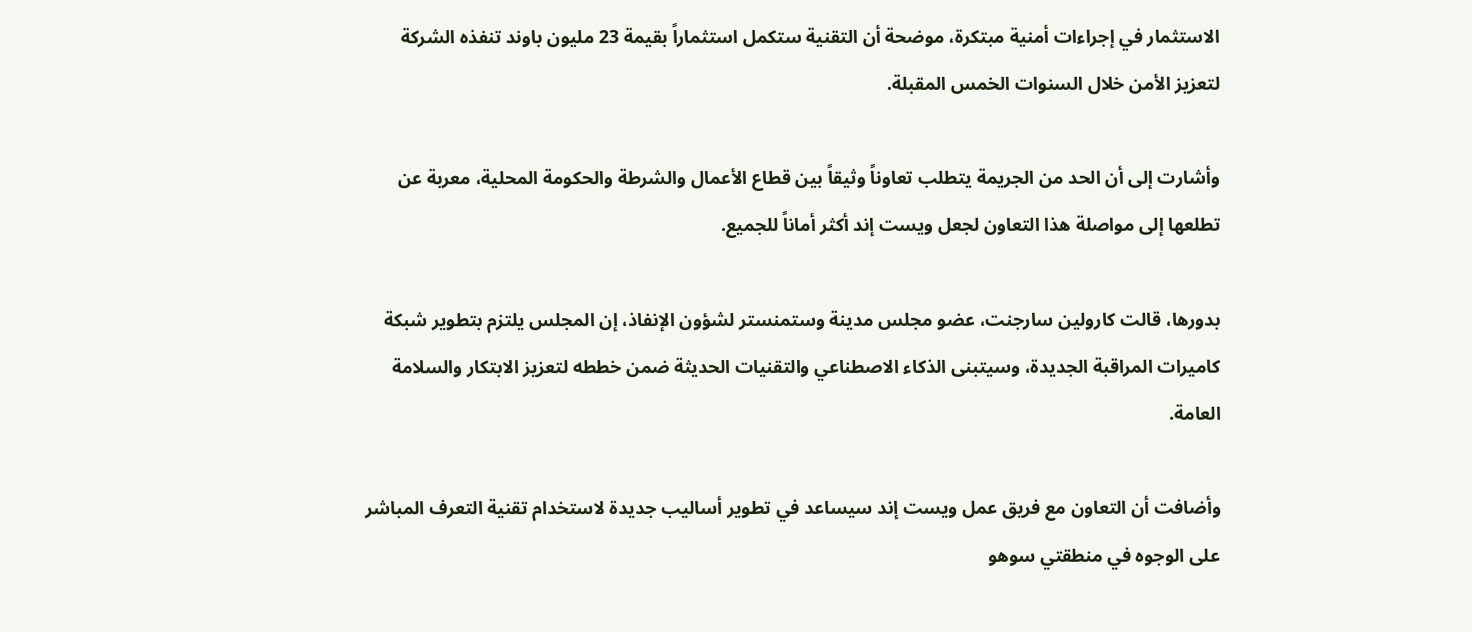الاستثمار في إجراءات أمنية مبتكرة، موضحة أن التقنية ستكمل استثماراً بقيمة 23 مليون باوند تنفذه الشركة لتعزيز الأمن خلال السنوات الخمس المقبلة.

وأشارت إلى أن الحد من الجريمة يتطلب تعاوناً وثيقاً بين قطاع الأعمال والشرطة والحكومة المحلية، معربة عن تطلعها إلى مواصلة هذا التعاون لجعل ويست إند أكثر أماناً للجميع.

بدورها، قالت كارولين سارجنت، عضو مجلس مدينة وستمنستر لشؤون الإنفاذ، إن المجلس يلتزم بتطوير شبكة كاميرات المراقبة الجديدة، وسيتبنى الذكاء الاصطناعي والتقنيات الحديثة ضمن خططه لتعزيز الابتكار والسلامة العامة.

وأضافت أن التعاون مع فريق عمل ويست إند سيساعد في تطوير أساليب جديدة لاستخدام تقنية التعرف المباشر على الوجوه في منطقتي سوهو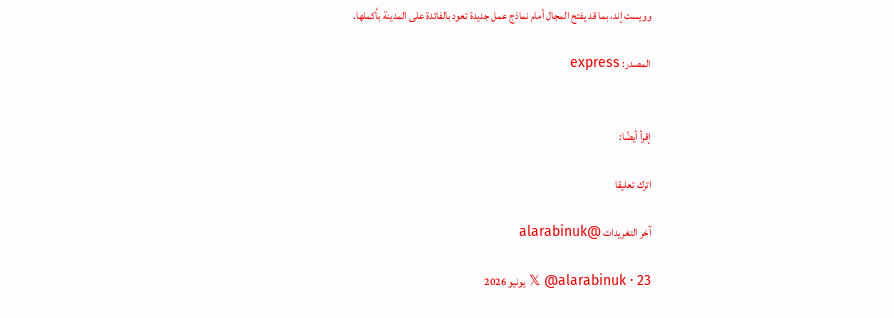وويست إند، بما قد يفتح المجال أمام نماذج عمل جديدة تعود بالفائدة على المدينة بأكملها.

المصدر: express


إقرأ أيضًا:

اترك تعليقا

آخر التغريدات @alarabinuk

𝕏 @alarabinuk · 23 يونيو 2026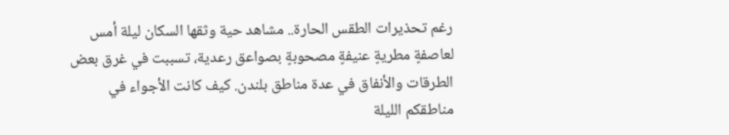رغم تحذيرات الطقس الحارة.. مشاهد حية وثقها السكان ليلة أمس لعاصفةٍ مطريةٍ عنيفةٍ مصحوبةٍ بصواعق رعدية، تسببت في غرق بعض الطرقات والأنفاق في عدة مناطق بلندن. كيف كانت الأجواء في مناطقكم الليلة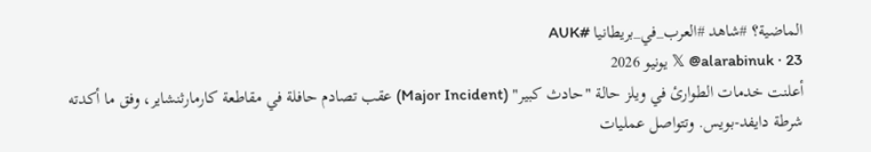الماضية؟ #شاهد #العرب_في_بريطانيا #AUK
𝕏 @alarabinuk · 23 يونيو 2026
أعلنت خدمات الطوارئ في ويلز حالة "حادث كبير" (Major Incident) عقب تصادم حافلة في مقاطعة كارمارثنشاير، وفق ما أكدته شرطة دايفد-بويس. وتتواصل عمليات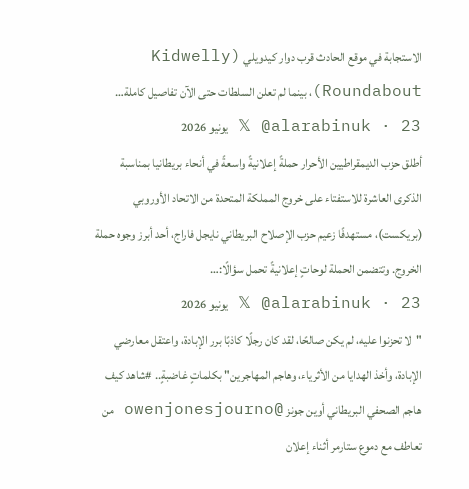الاستجابة في موقع الحادث قرب دوار كيدويلي (Kidwelly Roundabout)، بينما لم تعلن السلطات حتى الآن تفاصيل كاملة…
𝕏 @alarabinuk · 23 يونيو 2026
أطلق حزب الديمقراطيين الأحرار حملةً إعلانيةً واسعةً في أنحاء بريطانيا بمناسبة الذكرى العاشرة للاستفتاء على خروج المملكة المتحدة من الاتحاد الأوروبي (بريكست)، مستهدفًا زعيم حزب الإصلاح البريطاني نايجل فاراج، أحد أبرز وجوه حملة الخروج. وتتضمن الحملة لوحاتٍ إعلانيةً تحمل سؤالًا:…
𝕏 @alarabinuk · 23 يونيو 2026
"لا تحزنوا عليه، لم يكن صالحًا، لقد كان رجلًا كاذبًا برر الإبادة، واعتقل معارضي الإبادة، وأخذ الهدايا من الأثرياء، وهاجم المهاجرين" بكلماتٍ غاضبةٍ.. #شاهد كيف هاجم الصحفي البريطاني أوين جونز @owenjonesjourno من تعاطف مع دموع ستارمر أثناء إعلان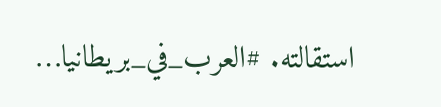استقالته. #العرب_في_بريطانيا…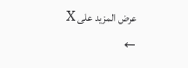عرض المزيد على X ←